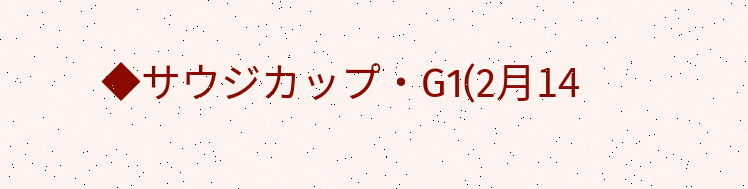◆サウジカップ・G1(2月14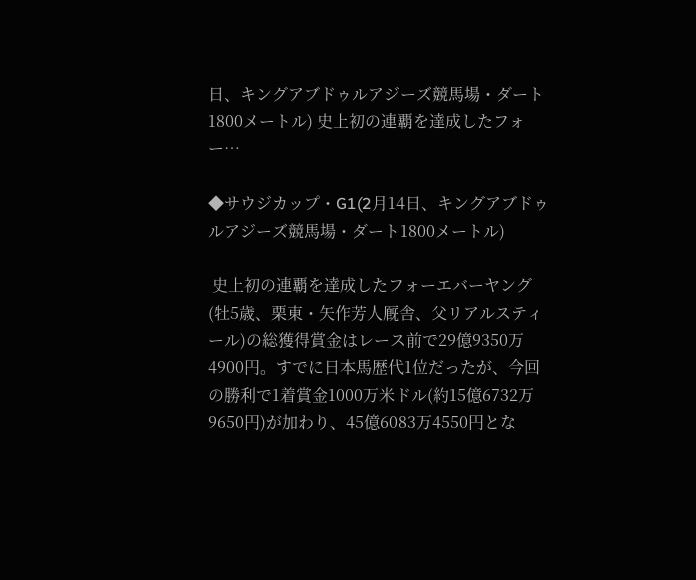日、キングアブドゥルアジーズ競馬場・ダート1800メートル) 史上初の連覇を達成したフォー…

◆サウジカップ・G1(2月14日、キングアブドゥルアジーズ競馬場・ダート1800メートル)

 史上初の連覇を達成したフォーエバーヤング(牡5歳、栗東・矢作芳人厩舎、父リアルスティール)の総獲得賞金はレース前で29億9350万4900円。すでに日本馬歴代1位だったが、今回の勝利で1着賞金1000万米ドル(約15億6732万9650円)が加わり、45億6083万4550円とな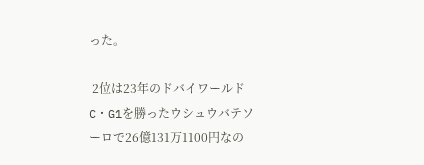った。

 2位は23年のドバイワールドC・G1を勝ったウシュウバテソーロで26億131万1100円なの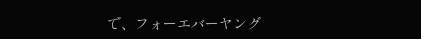で、フォーエバーヤング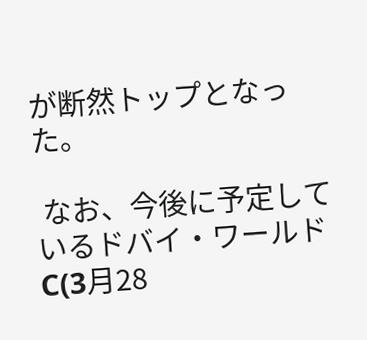が断然トップとなった。

 なお、今後に予定しているドバイ・ワールドC(3月28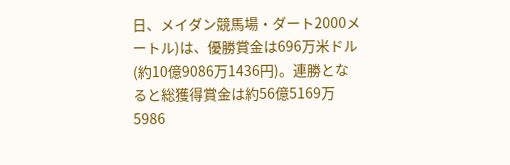日、メイダン競馬場・ダート2000メートル)は、優勝賞金は696万米ドル(約10億9086万1436円)。連勝となると総獲得賞金は約56億5169万5986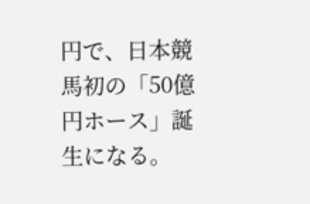円で、日本競馬初の「50億円ホース」誕生になる。